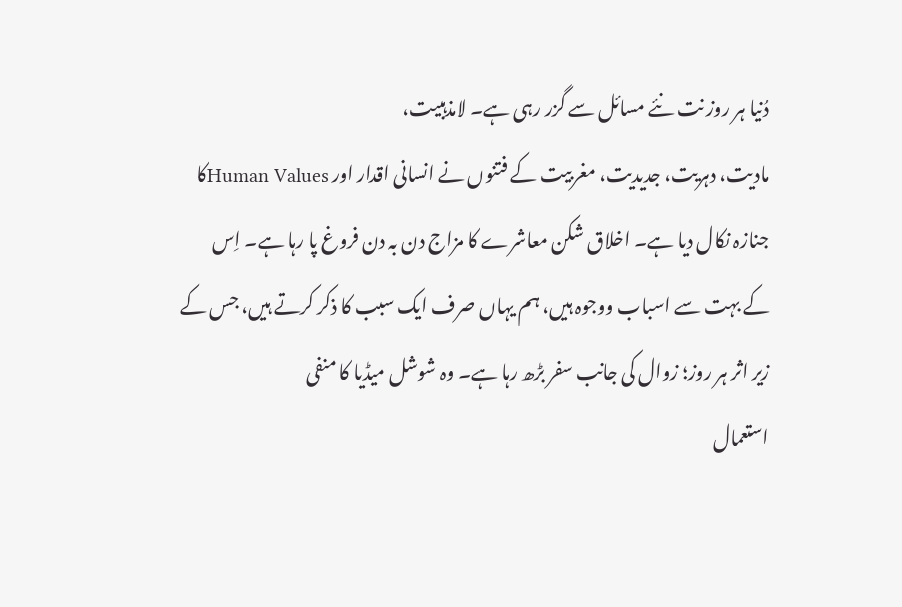دُنیا ہر روز نت نئے مسائل سے گزر رہی ہے۔ لامذہبیت،
مادیت، دہریت، جدیدیت، مغربیت کے فتنوں نے انسانی اقدار اور Human Valuesکا
جنازہ نکال دیا ہے۔ اخلاق شکن معاشرے کا مزاج دن بہ دن فروغ پا رہا ہے۔ اِس
کے بہت سے اسباب ووجوہ ہیں، ہم یہاں صرف ایک سبب کا ذکر کرتے ہیں، جس کے
زیر اثر ہر روز؛ زوال کی جانب سفر بڑھ رہا ہے۔ وہ شوشل میڈیا کا منفی
استعمال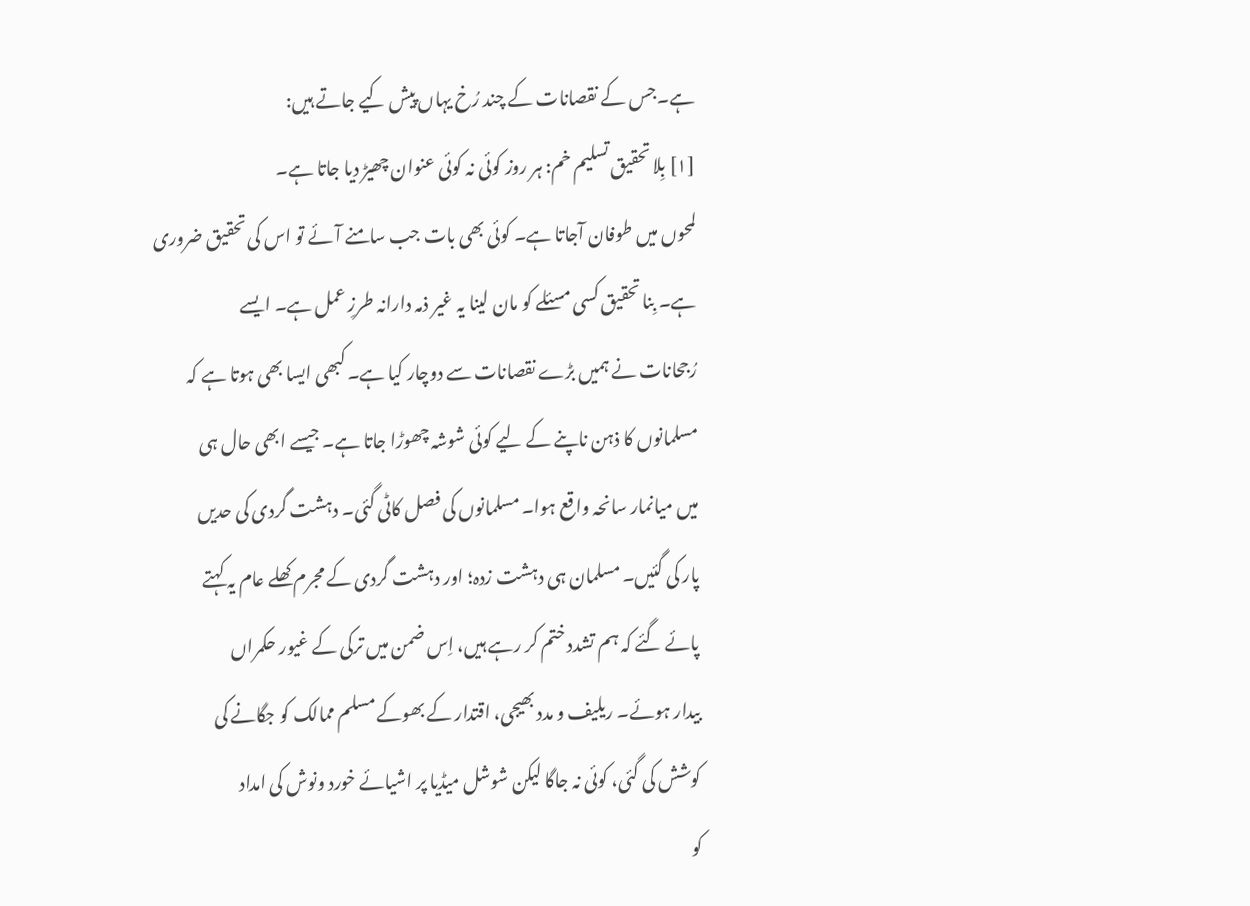ہے۔جس کے نقصانات کے چند رُخ یہاں پیش کیے جاتے ہیں:
[۱] بِلا تحقیق تسلیم خم: ہر روز کوئی نہ کوئی عنوان چھیڑ دیا جاتا ہے۔
لمحوں میں طوفان آجاتا ہے۔ کوئی بھی بات جب سامنے آئے تو اس کی تحقیق ضروری
ہے۔ بِنا تحقیق کسی مسئلے کو مان لینا یہ غیر ذمہ دارانہ طرزِ عمل ہے۔ ایسے
رُجحانات نے ہمیں بڑے نقصانات سے دوچار کیا ہے۔ کبھی ایسا بھی ہوتا ہے کہ
مسلمانوں کا ذہن ناپنے کے لیے کوئی شوشہ چھوڑا جاتا ہے۔ جیسے ابھی حال ہی
میں میانمار سانحہ واقع ہوا۔ مسلمانوں کی فصل کاٹی گئی۔ دہشت گردی کی حدیں
پار کی گئیں۔ مسلمان ہی دہشت زدہ؛ اور دہشت گردی کے مجرم کھلے عام یہ کہتے
پائے گئے کہ ہم تشدد ختم کر رہے ہیں، اِس ضمن میں ترکی کے غیور حکمراں
بیدار ہوئے۔ ریلیف و مدد بھیجی، اقتدار کے بھوکے مسلم ممالک کو جگانے کی
کوشش کی گئی، کوئی نہ جاگا لیکن شوشل میڈیا پر اشیائے خورد ونوش کی امداد
کو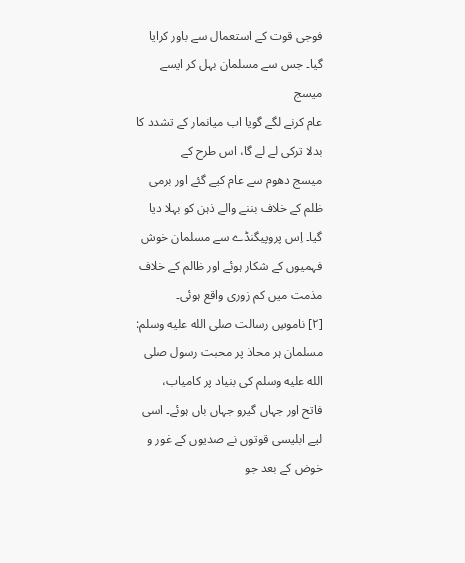فوجی قوت کے استعمال سے باور کرایا گیا۔ جس سے مسلمان بہل کر ایسے میسج
عام کرنے لگے گویا اب میانمار کے تشدد کا بدلا ترکی لے لے گا، اس طرح کے
میسج دھوم سے عام کیے گئے اور برمی ظلم کے خلاف بننے والے ذہن کو بہلا دیا
گیا۔ اِس پروپیگنڈے سے مسلمان خوش فہمیوں کے شکار ہوئے اور ظالم کے خلاف
مذمت میں کم زوری واقع ہوئی۔
[۲] ناموسِ رسالت صلى الله عليه وسلم: مسلمان ہر محاذ پر محبت رسول صلى الله عليه وسلم کی بنیاد پر کامیاب،
فاتح اور جہاں گیرو جہاں باں ہوئے۔ اسی لیے ابلیسی قوتوں نے صدیوں کے غور و
خوض کے بعد جو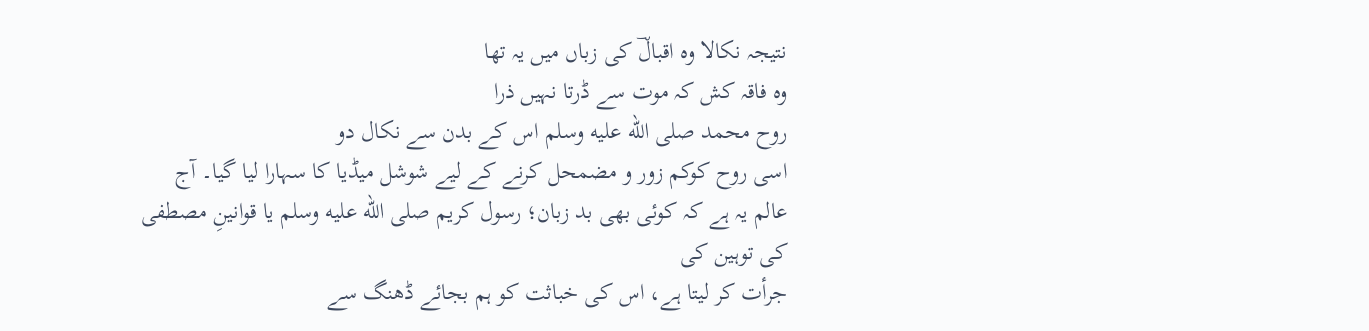نتیجہ نکالا وہ اقبالؔ کی زباں میں یہ تھا
وہ فاقہ کش کہ موت سے ڈرتا نہیں ذرا
روح محمد صلى الله عليه وسلم اس کے بدن سے نکال دو
اسی روح کوکم زور و مضمحل کرنے کے لیے شوشل میڈیا کا سہارا لیا گیا۔ آج
عالم یہ ہے کہ کوئی بھی بد زبان؛ رسول کریم صلى الله عليه وسلم یا قوانینِ مصطفی کی توہین کی
جرأت کر لیتا ہے، اس کی خباثت کو ہم بجائے ڈھنگ سے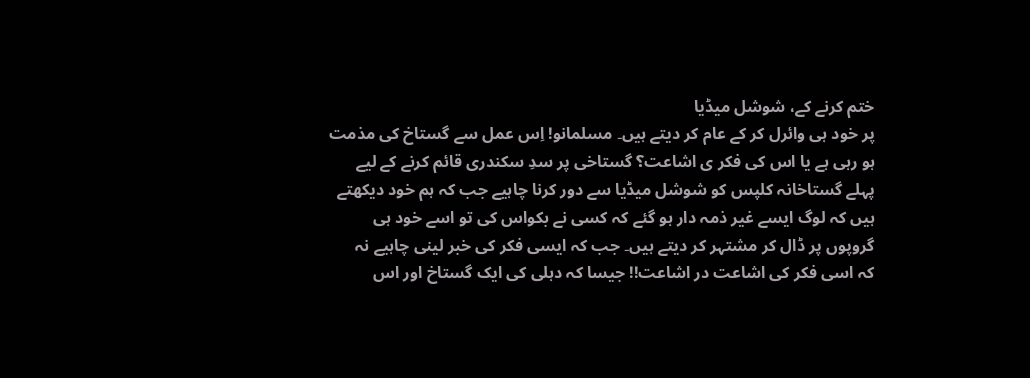ختم کرنے کے، شوشل میڈیا
پر خود ہی وائرل کر کے عام کر دیتے ہیں۔ مسلمانو! اِس عمل سے گستاخ کی مذمت
ہو رہی ہے یا اس کی فکر ی اشاعت؟ گستاخی پر سدِ سکندری قائم کرنے کے لیے
پہلے گستاخانہ کلپس کو شوشل میڈیا سے دور کرنا چاہیے جب کہ ہم خود دیکھتے
ہیں کہ لوگ ایسے غیر ذمہ دار ہو گئے کہ کسی نے بکواس کی تو اسے خود ہی
گروپوں پر ڈال کر مشتہر کر دیتے ہیں۔ جب کہ ایسی فکر کی خبر لینی چاہیے نہ
کہ اسی فکر کی اشاعت در اشاعت!! جیسا کہ دہلی کی ایک گستاخ اور اس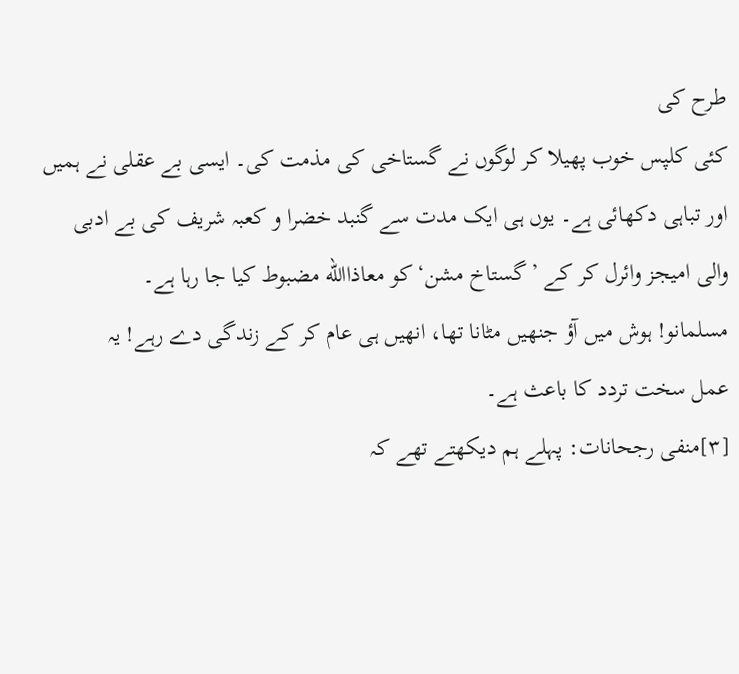طرح کی
کئی کلپس خوب پھیلا کر لوگوں نے گستاخی کی مذمت کی۔ ایسی بے عقلی نے ہمیں
اور تباہی دکھائی ہے۔ یوں ہی ایک مدت سے گنبد خضرا و کعبہ شریف کی بے ادبی
والی امیجز وائرل کر کے ’گستاخ مشن‘ کو معاذاالله مضبوط کیا جا رہا ہے۔
مسلمانو! ہوش میں آؤ جنھیں مٹانا تھا، انھیں ہی عام کر کے زندگی دے رہے! یہ
عمل سخت تردد کا باعث ہے۔
[۳]منفی رجحانات: پہلے ہم دیکھتے تھے کہ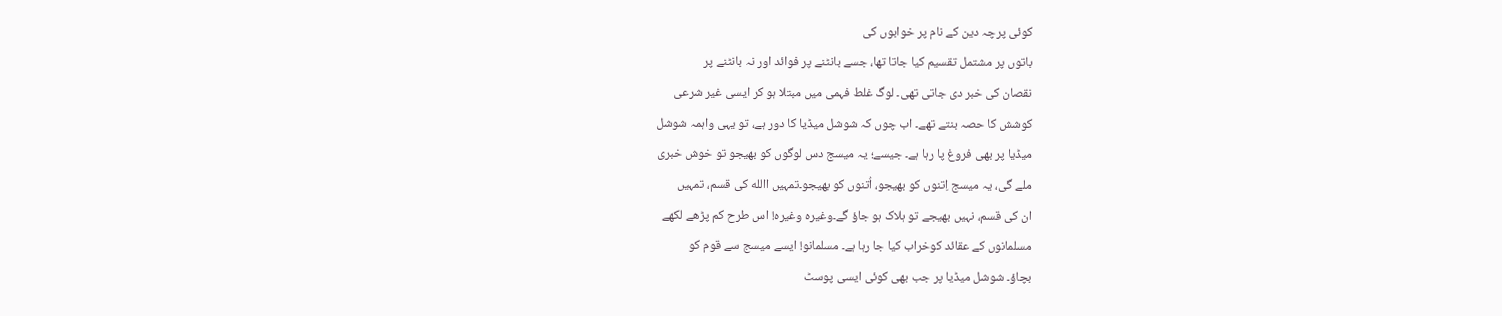کوئی پرچہ دین کے نام پر خوابوں کی
باتوں پر مشتمل تقسیم کیا جاتا تھا، جسے بانٹنے پر فوائد اور نہ بانٹنے پر
نقصان کی خبر دی جاتی تھی۔ لوگ غلط فہمی میں مبتلا ہو کر ایسی غیر شرعی
کوشش کا حصہ بنتے تھے۔ اب چوں کہ شوشل میڈیا کا دور ہے، تو یہی واہمہ شوشل
میڈیا پر بھی فروغ پا رہا ہے۔ جیسے؛ یہ میسج دس لوگوں کو بھیجو تو خوش خبری
ملے گی، یہ میسج اِتنوں کو بھیجو، اُتنوں کو بھیجو۔تمہیں االله کی قسم، تمہیں
ان کی قسم، نہیں بھیجے تو ہلاک ہو جاؤ گے۔وغیرہ وغیرہ! اس طرح کم پڑھے لکھے
مسلمانوں کے عقائد کوخراب کیا جا رہا ہے۔ مسلمانو! ایسے میسج سے قوم کو
بچاؤ۔ شوشل میڈیا پر جب بھی کوئی ایسی پوسٹ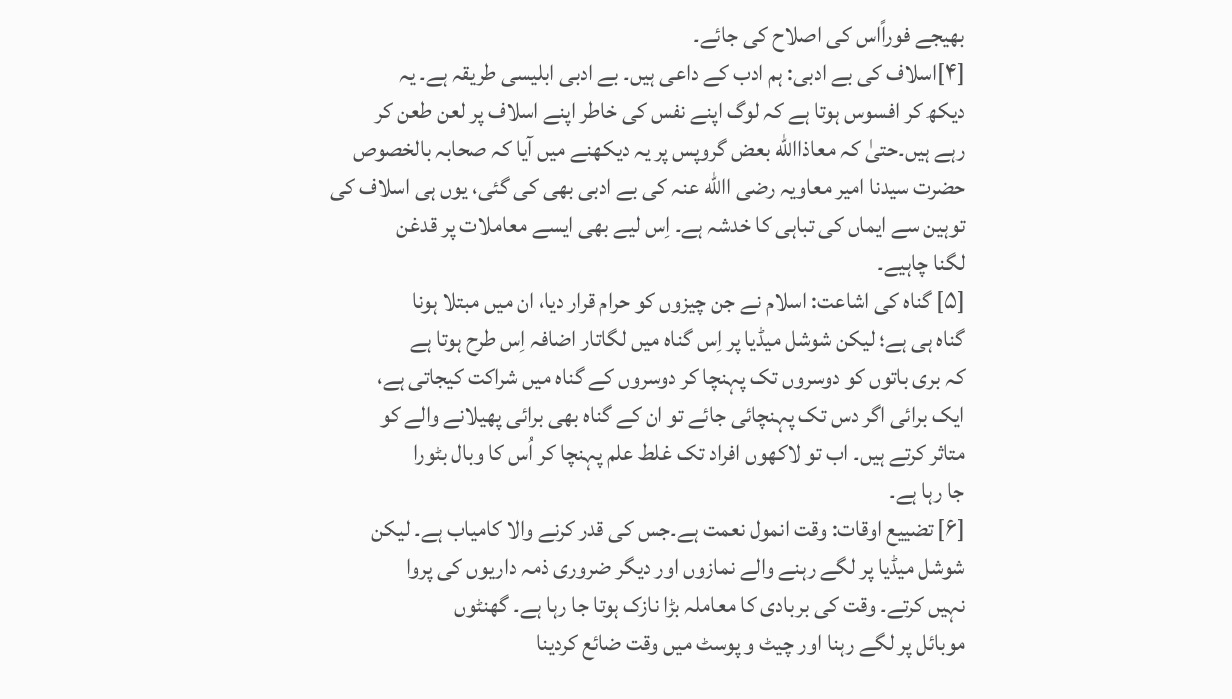بھیجے فوراًاس کی اصلاح کی جائے۔
[۴]اسلاف کی بے ادبی: ہم ادب کے داعی ہیں۔ بے ادبی ابلیسی طریقہ ہے۔ یہ
دیکھ کر افسوس ہوتا ہے کہ لوگ اپنے نفس کی خاطر اپنے اسلاف پر لعن طعن کر
رہے ہیں۔حتیٰ کہ معاذاالله بعض گروپس پر یہ دیکھنے میں آیا کہ صحابہ بالخصوص
حضرت سیدنا امیر معاویہ رضی االله عنہ کی بے ادبی بھی کی گئی، یوں ہی اسلاف کی
توہین سے ایماں کی تباہی کا خدشہ ہے۔ اِس لیے بھی ایسے معاملات پر قدغن
لگنا چاہیے۔
[۵] گناہ کی اشاعت: اسلام نے جن چیزوں کو حرام قرار دیا، ان میں مبتلا ہونا
گناہ ہی ہے؛ لیکن شوشل میڈیا پر اِس گناہ میں لگاتار اضافہ اِس طرح ہوتا ہے
کہ بری باتوں کو دوسروں تک پہنچا کر دوسروں کے گناہ میں شراکت کیجاتی ہے،
ایک برائی اگر دس تک پہنچائی جائے تو ان کے گناہ بھی برائی پھیلانے والے کو
متاثر کرتے ہیں۔ اب تو لاکھوں افراد تک غلط علم پہنچا کر اُس کا وبال بٹورا
جا رہا ہے۔
[۶] تضییع اوقات: وقت انمول نعمت ہے۔جس کی قدر کرنے والا کامیاب ہے۔ لیکن
شوشل میڈیا پر لگے رہنے والے نمازوں اور دیگر ضروری ذمہ داریوں کی پروا
نہیں کرتے۔ وقت کی بربادی کا معاملہ بڑا نازک ہوتا جا رہا ہے۔ گھنٹوں
موبائل پر لگے رہنا اور چیٹ و پوسٹ میں وقت ضائع کردینا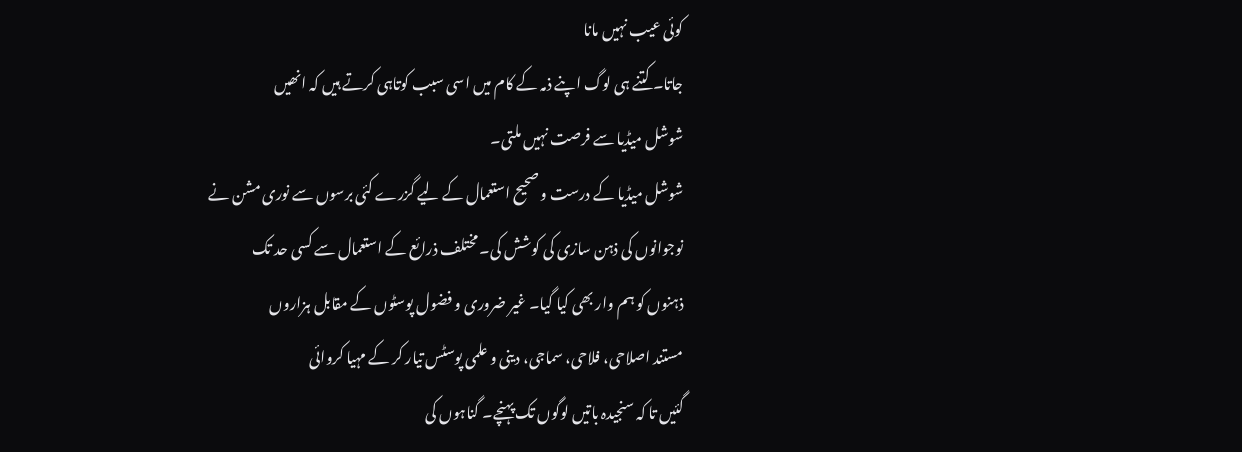کوئی عیب نہیں مانا
جاتا۔ کتنے ہی لوگ اپنے ذمہ کے کام میں اسی سبب کوتاہی کرتے ہیں کہ انھیں
شوشل میڈیا سے فرصت نہیں ملتی۔
شوشل میڈیا کے درست و صحیح استعمال کے لیے گزرے کئی برسوں سے نوری مشن نے
نوجوانوں کی ذہن سازی کی کوشش کی۔ مختلف ذرائع کے استعمال سے کسی حد تک
ذہنوں کو ہم وار بھی کیا گیا۔ غیر ضروری و فضول پوسٹوں کے مقابل ہزاروں
مستند اصلاحی، فلاحی، سماجی، دینی و علمی پوسٹس تیار کر کے مہیا کروائی
گئیں تا کہ سنجیدہ باتیں لوگوں تک پہنچے۔ گناہوں کی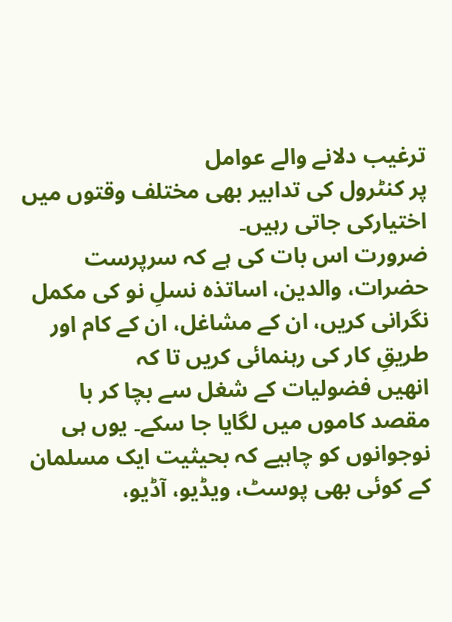ترغیب دلانے والے عوامل
پر کنٹرول کی تدابیر بھی مختلف وقتوں میں اختیارکی جاتی رہیں۔
ضرورت اس بات کی ہے کہ سرپرست حضرات، والدین، اساتذہ نسلِ نو کی مکمل
نگرانی کریں، ان کے مشاغل، ان کے کام اور طریقِ کار کی رہنمائی کریں تا کہ
انھیں فضولیات کے شغل سے بچا کر با مقصد کاموں میں لگایا جا سکے۔ یوں ہی
نوجوانوں کو چاہیے کہ بحیثیت ایک مسلمان کے کوئی بھی پوسٹ، ویڈیو، آڈیو،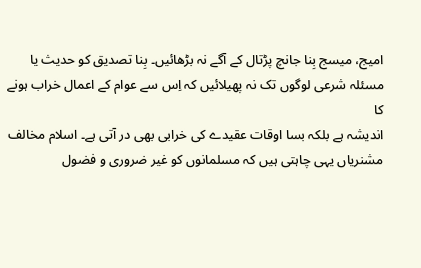امیج، میسج بِنا جانچ پڑتال کے آگے نہ بڑھائیں۔ بِنا تصدیق کو حدیث یا
مسئلہ شرعی لوگوں تک نہ پھیلائیں کہ اِس سے عوام کے اعمال خراب ہونے کا
اندیشہ ہے بلکہ بسا اوقات عقیدے کی خرابی بھی در آتی ہے۔ اسلام مخالف
مشنریاں یہی چاہتی ہیں کہ مسلمانوں کو غیر ضروری و فضول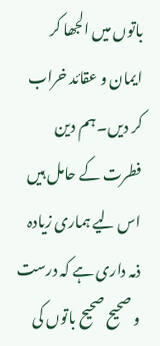باتوں میں الجھا کر
ایمان و عقائد خراب کر دیں۔ ہم دین فطرت کے حامل ہیں اس لیے ہماری زیادہ
ذمہ داری ہے کہ درست و صحیح صحیح باتوں کی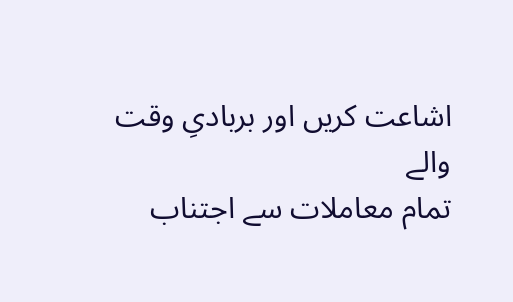اشاعت کریں اور بربادیِ وقت والے
تمام معاملات سے اجتناب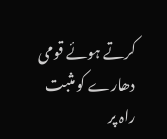کرتے ہوئے قومی دھارے کو مثبت راہ پر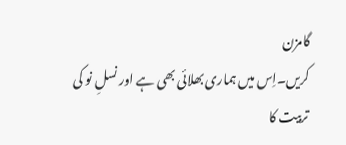گامزن
کریں۔اِس میں ہماری بھلائی بھی ہے اور نسلِ نو کی تربیت کا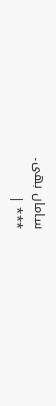ساماں بھی۔
٭٭٭ |